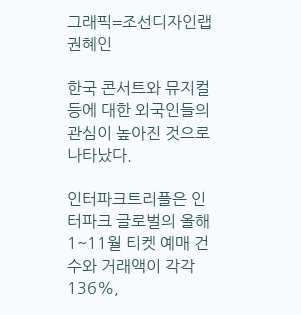그래픽=조선디자인랩 권혜인

한국 콘서트와 뮤지컬 등에 대한 외국인들의 관심이 높아진 것으로 나타났다.

인터파크트리플은 인터파크 글로벌의 올해 1~11월 티켓 예매 건수와 거래액이 각각 136%,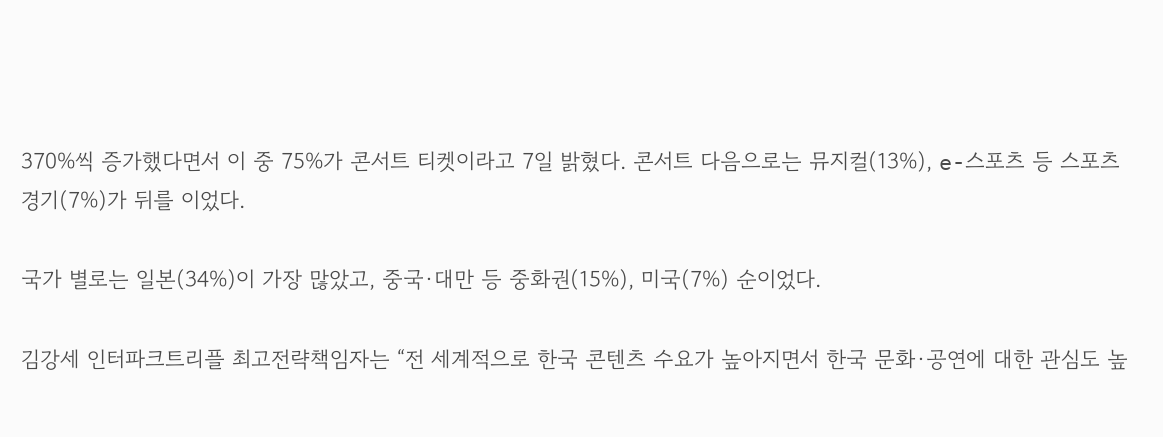370%씩 증가했다면서 이 중 75%가 콘서트 티켓이라고 7일 밝혔다. 콘서트 다음으로는 뮤지컬(13%), e-스포츠 등 스포츠 경기(7%)가 뒤를 이었다.

국가 별로는 일본(34%)이 가장 많았고, 중국·대만 등 중화권(15%), 미국(7%) 순이었다.

김강세 인터파크트리플 최고전략책임자는 “전 세계적으로 한국 콘텐츠 수요가 높아지면서 한국 문화·공연에 대한 관심도 높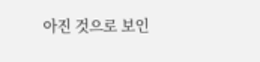아진 것으로 보인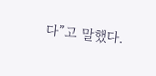다”고 말했다.